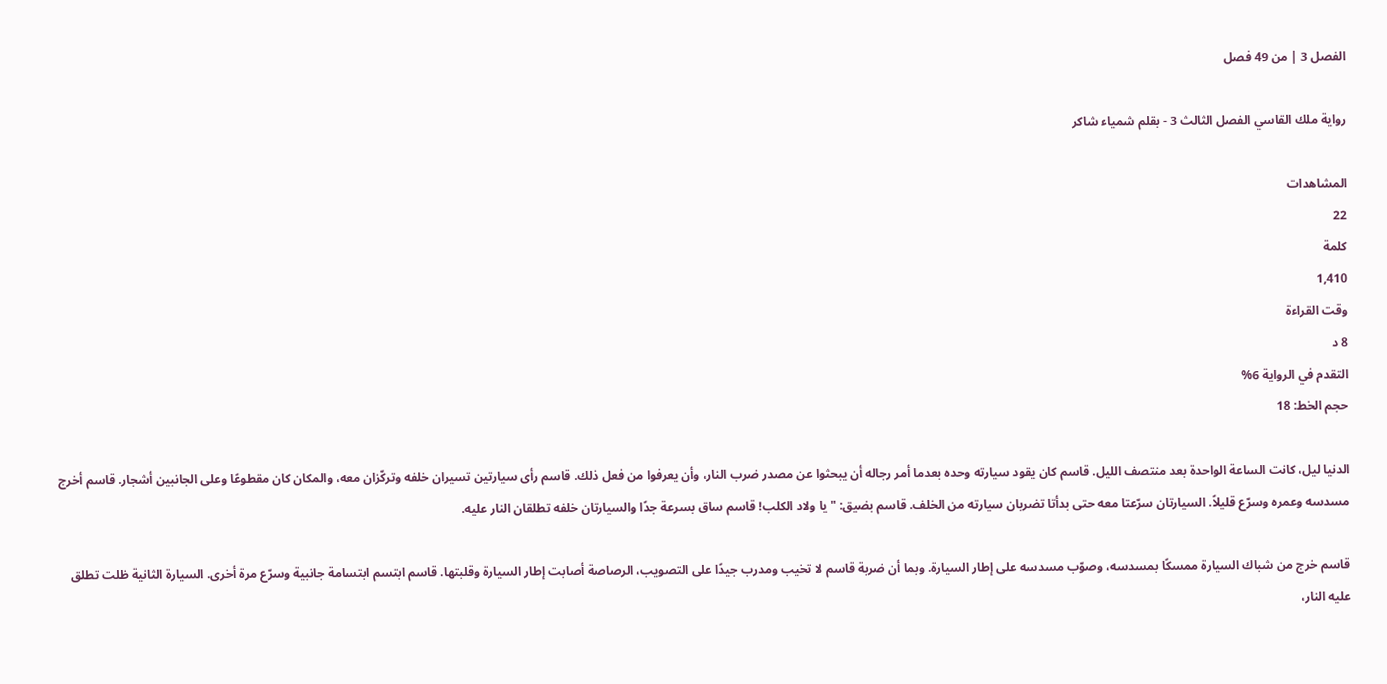الفصل 3 | من 49 فصل

رواية ملك القاسي الفصل الثالث 3 - بقلم شمياء شاكر

المشاهدات
22
كلمة
1,410
وقت القراءة
8 د
التقدم في الرواية 6%
حجم الخط: 18

الدنيا ليل، كانت الساعة الواحدة بعد منتصف الليل. قاسم كان يقود سيارته وحده بعدما أمر رجاله أن يبحثوا عن مصدر ضرب النار، وأن يعرفوا من فعل ذلك. قاسم رأى سيارتين تسيران خلفه وتركّزان معه، والمكان كان مقطوعًا وعلى الجانبين أشجار. قاسم أخرج مسدسه وعمره وسرّع قليلاً. السيارتان سرّعتا معه حتى بدأتا تضربان سيارته من الخلف. قاسم بضيق: "يا ولاد الكلب! قاسم ساق بسرعة جدًا والسيارتان خلفه تطلقان النار عليه.

قاسم خرج من شباك السيارة ممسكًا بمسدسه، وصوّب مسدسه على إطار السيارة. وبما أن ضربة قاسم لا تخيب ومدرب جيدًا على التصويب، الرصاصة أصابت إطار السيارة وقلبتها. قاسم ابتسم ابتسامة جانبية وسرّع مرة أخرى. السيارة الثانية ظلت تطلق عليه النار،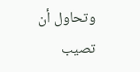وتحاول أن تصيب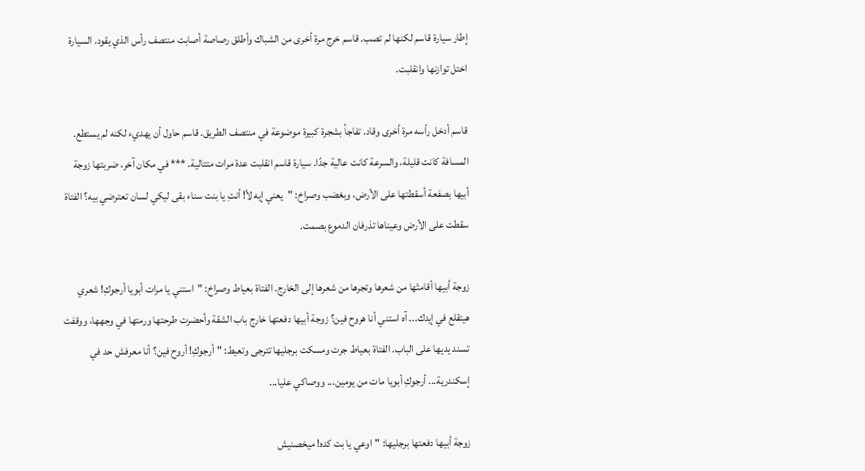إطار سيارة قاسم لكنها لم تصب. قاسم خرج مرة أخرى من الشباك وأطلق رصاصة أصابت منتصف رأس الذي يقود. السيارة اختل توازنها وانقلبت.

قاسم أدخل رأسه مرة أخرى وقاد. تفاجأ بشجرة كبيرة موضوعة في منتصف الطريق. قاسم حاول أن يهديء لكنه لم يستطع. المسافة كانت قليلة، والسرعة كانت عالية جدًا. سيارة قاسم انقلبت عدة مرات متتالية. *** في مكان آخر، ضربتها زوجة أبيها بصفعة أسقطتها على الأرض، وبغضب وصراخ: "يعني إيه لأ! أنتِ يا بنت سناء بقى ليكي لسان تعترضي بيه؟ الفتاة سقطت على الأرض وعيناها تذرفان الدموع بصمت.

زوجة أبيها أقامتْها من شعرها وتجرها من شعرها إلى الخارج. الفتاة بعياط وصراخ: "استني يا مرات أبويا أرجوكِ! شعري هيتقلع في إيدك... آه استني أنا هروح فين؟ زوجة أبيها دفعتها خارج باب الشقة وأحضرت طرحتها ورمتها في وجهها، ووقفت تسند يديها على الباب. الفتاة بعياط جرت ومسكت برجليها تترجى وتعيط: "أرجوكِ! أروح فين؟ أنا معرفش حد في إسكندرية... أرجوكِ أبويا مات من يومين... ووصاكي عليا...

زوجة أبيها دفعتها برجليها: "اوعي يا بت كده! ميخصنيش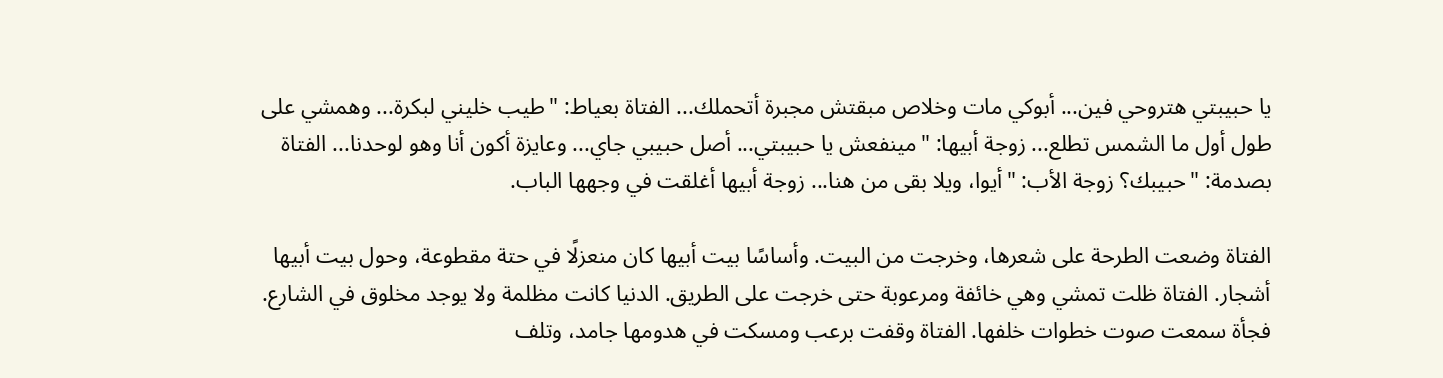يا حبيبتي هتروحي فين... أبوكي مات وخلاص مبقتش مجبرة أتحملك... الفتاة بعياط: "طيب خليني لبكرة... وهمشي على طول أول ما الشمس تطلع... زوجة أبيها: "مينفعش يا حبيبتي... أصل حبيبي جاي... وعايزة أكون أنا وهو لوحدنا... الفتاة بصدمة: "حبيبك؟ زوجة الأب: "أيوا، ويلا بقى من هنا... زوجة أبيها أغلقت في وجهها الباب.

الفتاة وضعت الطرحة على شعرها، وخرجت من البيت. وأساسًا بيت أبيها كان منعزلًا في حتة مقطوعة، وحول بيت أبيها أشجار. الفتاة ظلت تمشي وهي خائفة ومرعوبة حتى خرجت على الطريق. الدنيا كانت مظلمة ولا يوجد مخلوق في الشارع. فجأة سمعت صوت خطوات خلفها. الفتاة وقفت برعب ومسكت في هدومها جامد، وتلف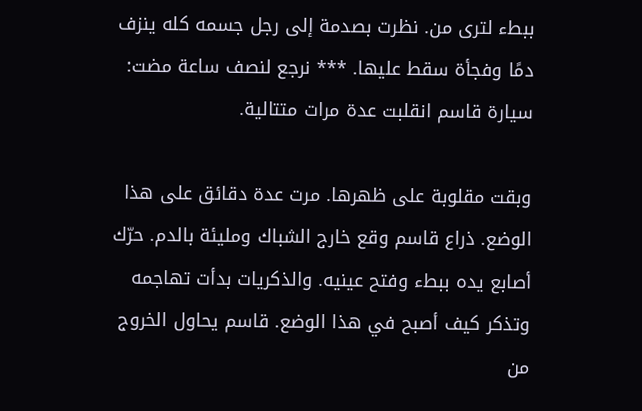ببطء لترى من. نظرت بصدمة إلى رجل جسمه كله ينزف دمًا وفجأة سقط عليها. *** نرجع لنصف ساعة مضت: سيارة قاسم انقلبت عدة مرات متتالية.

وبقت مقلوبة على ظهرها. مرت عدة دقائق على هذا الوضع. ذراع قاسم وقع خارج الشباك ومليئة بالدم. حرّك أصابع يده ببطء وفتح عينيه. والذكريات بدأت تهاجمه وتذكر كيف أصبح في هذا الوضع. قاسم يحاول الخروج من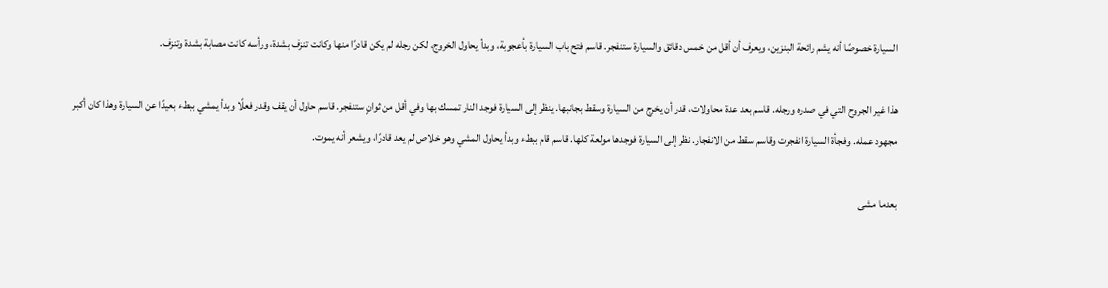السيارة خصوصًا أنه يشم رائحة البنزين، ويعرف أن أقل من خمس دقائق والسيارة ستنفجر. قاسم فتح باب السيارة بأعجوبة، وبدأ يحاول الخروج، لكن رجله لم يكن قادرًا منها وكانت تنزف بشدة، ورأسه كانت مصابة بشدة وتنزف.

هذا غير الجروح التي في صدره ورجله. قاسم بعد عدة محاولات، قدر أن يخرج من السيارة وسقط بجانبها. ينظر إلى السيارة فوجد النار تمسك بها وفي أقل من ثوانٍ ستنفجر. قاسم حاول أن يقف وقدر فعلًا وبدأ يمشي ببطء بعيدًا عن السيارة وهذا كان أكبر مجهود عمله. وفجأة السيارة انفجرت وقاسم سقط من الانفجار. نظر إلى السيارة فوجدها مولعة كلها. قاسم قام ببطء وبدأ يحاول المشي وهو خلاص لم يعد قادرًا، ويشعر أنه يموت.

بعدما مشى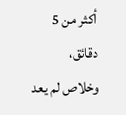أكثر من 5 دقائق، وخلاص لم يعد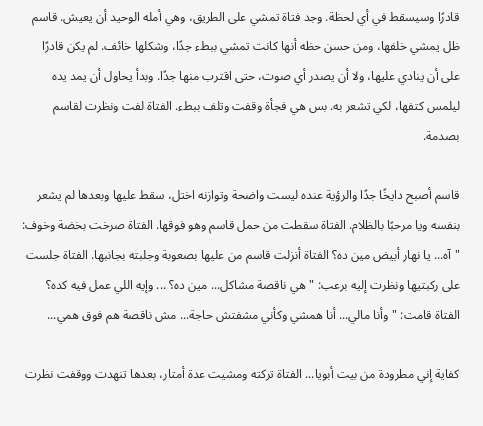قادرًا وسيسقط في أي لحظة. وجد فتاة تمشي على الطريق، وهي أمله الوحيد أن يعيش. قاسم ظل يمشي خلفها، ومن حسن حظه أنها كانت تمشي ببطء جدًا، وشكلها خائف. لم يكن قادرًا على أن ينادي عليها، ولا أن يصدر أي صوت، حتى اقترب منها جدًا. وبدأ يحاول أن يمد يده ليلمس كتفها، لكي تشعر به. بس هي فجأة وقفت وتلف ببطء. الفتاة لفت ونظرت لقاسم بصدمة.

قاسم أصبح دايخًا جدًا والرؤية عنده ليست واضحة وتوازنه اختل، سقط عليها وبعدها لم يشعر بنفسه ويا مرحبًا بالظلام. الفتاة سقطت من حمل قاسم وهو فوقها. الفتاة صرخت بخضة وخوف: "آه... يا نهار أبيض مين ده؟ الفتاة أنزلت قاسم من عليها بصعوبة وجلبته بجانبها. الفتاة جلست على ركبتيها ونظرت إليه برعب: "هي ناقصة مشاكل... مين ده؟ ... وإيه اللي عمل فيه كده؟ الفتاة قامت: "وأنا مالي... أنا همشي وكأني مشفتش حاجة... مش ناقصة هم فوق همي...

كفاية إني مطرودة من بيت أبويا... الفتاة تركته ومشيت عدة أمتار، بعدها تنهدت ووقفت نظرت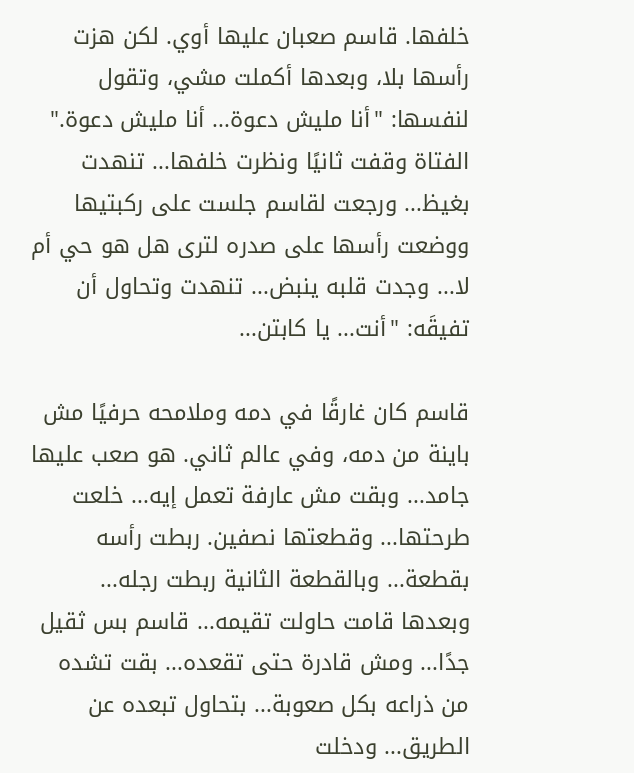خلفها. قاسم صعبان عليها أوي. لكن هزت رأسها بلا، وبعدها أكملت مشي، وتقول لنفسها: "أنا مليش دعوة... أنا مليش دعوة." الفتاة وقفت ثانيًا ونظرت خلفها... تنهدت بغيظ... ورجعت لقاسم جلست على ركبتيها ووضعت رأسها على صدره لترى هل هو حي أم لا... وجدت قلبه ينبض... تنهدت وتحاول أن تفيقَه: "أنت... يا كابتن...

قاسم كان غارقًا في دمه وملامحه حرفيًا مش باينة من دمه، وفي عالم ثاني. هو صعب عليها جامد... وبقت مش عارفة تعمل إيه... خلعت طرحتها... وقطعتها نصفين. ربطت رأسه بقطعة... وبالقطعة الثانية ربطت رجله... وبعدها قامت حاولت تقيمه... قاسم بس ثقيل جدًا... ومش قادرة حتى تقعده... بقت تشده من ذراعه بكل صعوبة... بتحاول تبعده عن الطريق... ودخلت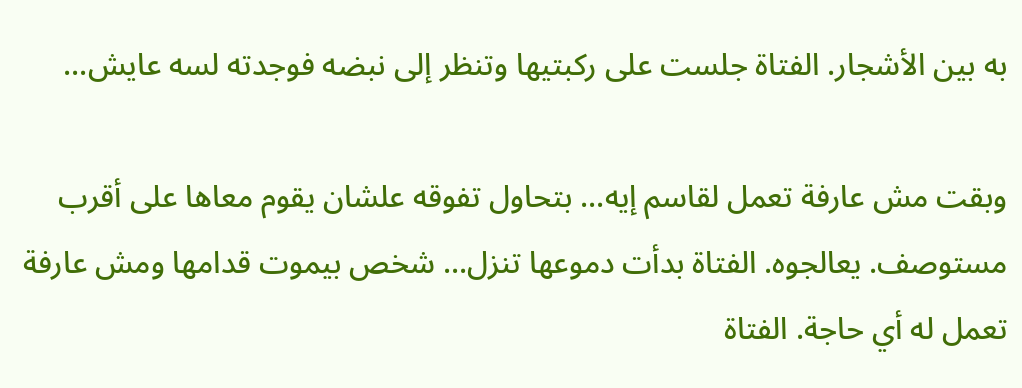به بين الأشجار. الفتاة جلست على ركبتيها وتنظر إلى نبضه فوجدته لسه عايش...

وبقت مش عارفة تعمل لقاسم إيه... بتحاول تفوقه علشان يقوم معاها على أقرب مستوصف. يعالجوه. الفتاة بدأت دموعها تنزل... شخص بيموت قدامها ومش عارفة تعمل له أي حاجة. الفتاة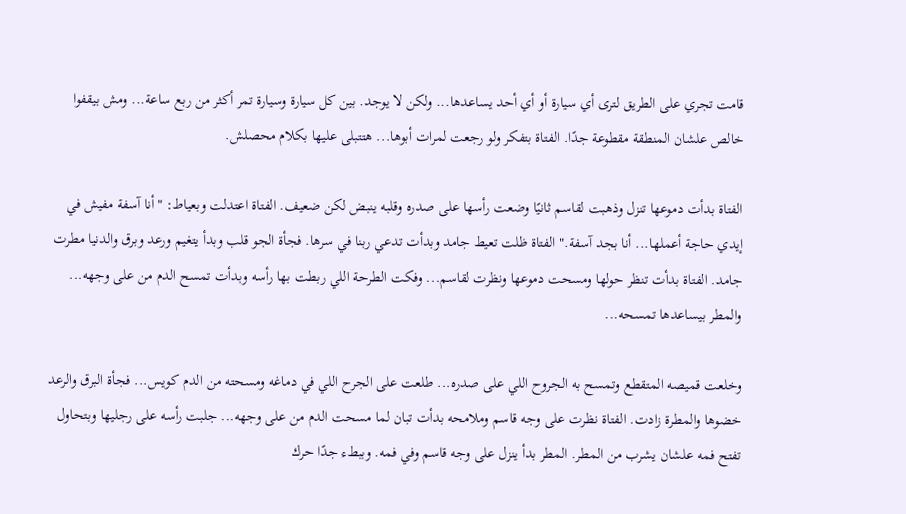قامت تجري على الطريق لترى أي سيارة أو أي أحد يساعدها... ولكن لا يوجد. بين كل سيارة وسيارة تمر أكثر من ربع ساعة... ومش بيقفوا خالص علشان المنطقة مقطوعة جدًا. الفتاة بتفكر ولو رجعت لمرات أبوها... هتتبلى عليها بكلام محصلش.

الفتاة بدأت دموعها تنزل وذهبت لقاسم ثانيًا وضعت رأسها على صدره وقلبه ينبض لكن ضعيف. الفتاة اعتدلت وبعياط: "أنا آسفة مفيش في إيدي حاجة أعملها... أنا بجد آسفة." الفتاة ظلت تعيط جامد وبدأت تدعي ربنا في سرها. فجأة الجو قلب وبدأ يتغيم ورعد وبرق والدنيا مطرت جامد. الفتاة بدأت تنظر حولها ومسحت دموعها ونظرت لقاسم... وفكت الطرحة اللي ربطت بها رأسه وبدأت تمسح الدم من على وجهه... والمطر بيساعدها تمسحه...

وخلعت قميصه المتقطع وتمسح به الجروح اللي على صدره... طلعت على الجرح اللي في دماغه ومسحته من الدم كويس... فجأة البرق والرعد خضوها والمطرة زادت. الفتاة نظرت على وجه قاسم وملامحه بدأت تبان لما مسحت الدم من على وجهه... جلبت رأسه على رجليها وبتحاول تفتح فمه علشان يشرب من المطر. المطر بدأ ينزل على وجه قاسم وفي فمه. وببطء جدًا حرك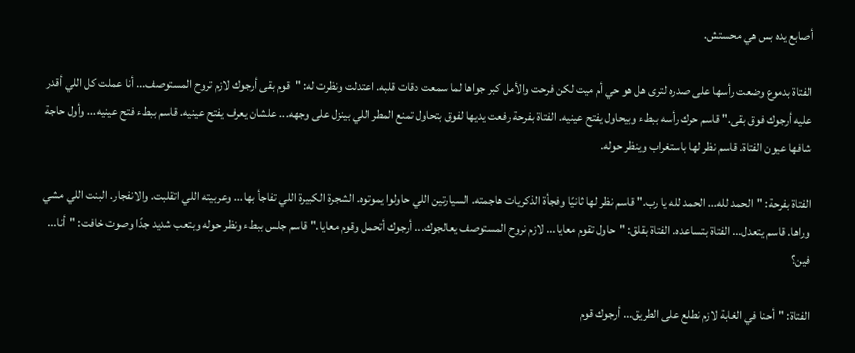أصابع يده بس هي محستش.

الفتاة بدموع وضعت رأسها على صدره لترى هل هو حي أم ميت لكن فرحت والأمل كبر جواها لما سمعت دقات قلبه. اعتدلت ونظرت له: "قوم بقى أرجوك لازم تروح المستوصف... أنا عملت كل اللي أقدر عليه أرجوك فوق بقى." قاسم حرك رأسه ببطء وبيحاول يفتح عينيه. الفتاة بفرحة رفعت يديها لفوق بتحاول تمنع المطر اللي بينزل على وجهه... علشان يعرف يفتح عينيه. قاسم ببطء فتح عينيه... وأول حاجة شافها عيون الفتاة. قاسم نظر لها باستغراب وينظر حوله.

الفتاة بفرحة: "الحمد لله... الحمد لله يا رب." قاسم نظر لها ثانيًا وفجأة الذكريات هاجمته. السيارتين اللي حاولوا يموتوه. الشجرة الكبيرة اللي تفاجأ بها... وعربيته اللي اتقلبت. والانفجار. البنت اللي مشي وراها. قاسم يتعدل... الفتاة بتساعده. الفتاة بقلق: "حاول تقوم معايا... لازم نروح المستوصف يعالجوك... أرجوك أتحمل وقوم معايا." قاسم جلس ببطء ونظر حوله وبتعب شديد جدًا وصوت خافت: "أنا... فين؟

الفتاة: "أحنا في الغابة لازم نطلع على الطريق... أرجوك قوم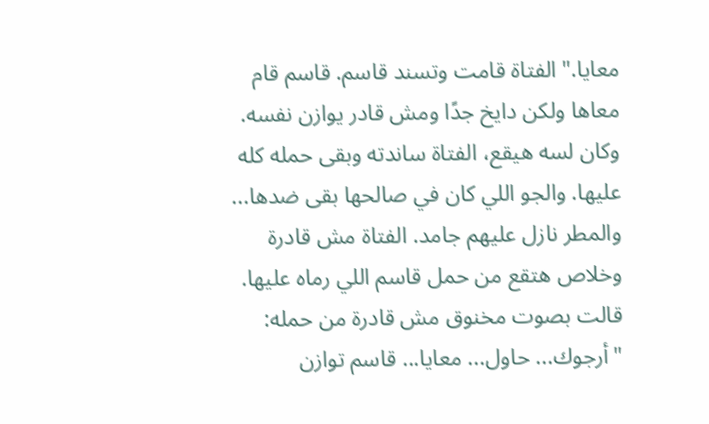معايا." الفتاة قامت وتسند قاسم. قاسم قام معاها ولكن دايخ جدًا ومش قادر يوازن نفسه. وكان لسه هيقع، الفتاة ساندته وبقى حمله كله عليها. والجو اللي كان في صالحها بقى ضدها... والمطر نازل عليهم جامد. الفتاة مش قادرة وخلاص هتقع من حمل قاسم اللي رماه عليها. قالت بصوت مخنوق مش قادرة من حمله: "أرجوك... حاول... معايا... قاسم توازن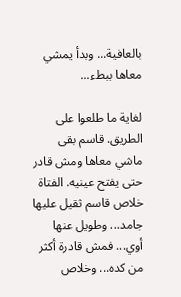بالعافية... وبدأ يمشي معاها ببطء...

لغاية ما طلعوا على الطريق. قاسم بقى ماشي معاها ومش قادر حتى يفتح عينيه. الفتاة خلاص قاسم ثقيل عليها جامد... وطويل عنها أوي... فمش قادرة أكثر من كده... وخلاص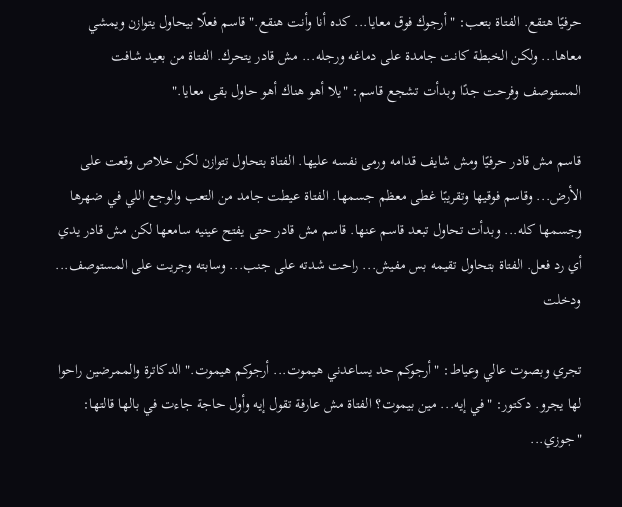حرفيًا هتقع. الفتاة بتعب: "أرجوك فوق معايا... كده أنا وأنت هنقع." قاسم فعلًا بيحاول يتوازن ويمشي معاها... ولكن الخبطة كانت جامدة على دماغه ورجله... مش قادر يتحرك. الفتاة من بعيد شافت المستوصف وفرحت جدًا وبدأت تشجع قاسم: "يلا أهو هناك أهو حاول بقى معايا."

قاسم مش قادر حرفيًا ومش شايف قدامه ورمى نفسه عليها. الفتاة بتحاول تتوازن لكن خلاص وقعت على الأرض... وقاسم فوقيها وتقريبًا غطى معظم جسمها. الفتاة عيطت جامد من التعب والوجع اللي في ضهرها وجسمها كله... وبدأت تحاول تبعد قاسم عنها. قاسم مش قادر حتى يفتح عينيه سامعها لكن مش قادر يدي أي رد فعل. الفتاة بتحاول تقيمه بس مفيش... راحت شدته على جنب... وسابته وجريت على المستوصف... ودخلت

تجري وبصوت عالي وعياط: "أرجوكم حد يساعدني هيموت... أرجوكم هيموت." الدكاترة والممرضين راحوا لها يجرو. دكتور: "في إيه... مين بيموت؟ الفتاة مش عارفة تقول إيه وأول حاجة جاءت في بالها قالتها: "جوزي...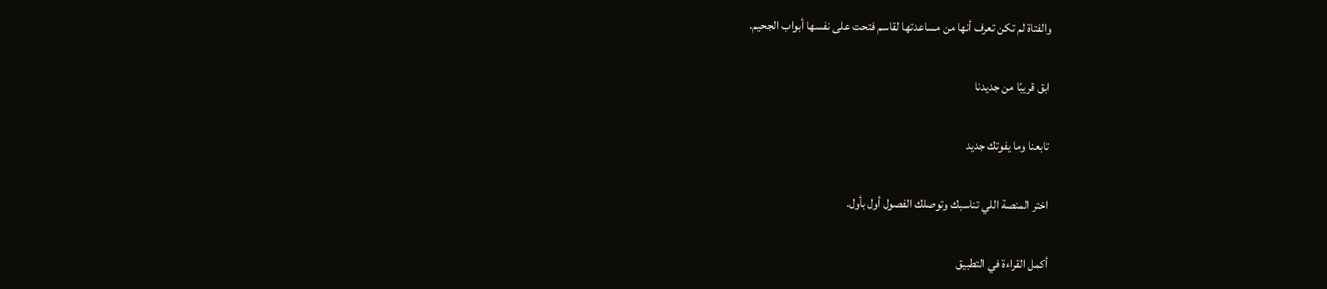والفتاة لم تكن تعرف أنها من مساعدتها لقاسم فتحت على نفسها أبواب الجحيم.

ابق قريبًا من جديدنا

تابعنا وما يفوتك جديد

اختر المنصة اللي تناسبك وتوصلك الفصول أول بأول.

أكمل القراءة في التطبيق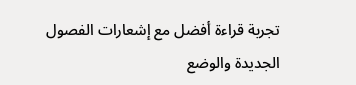تجربة قراءة أفضل مع إشعارات الفصول الجديدة والوضع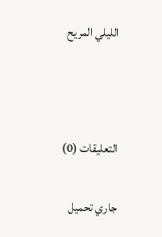الليلي المريح



التعليقات (0)

جاري تحميل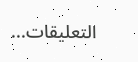التعليقات...